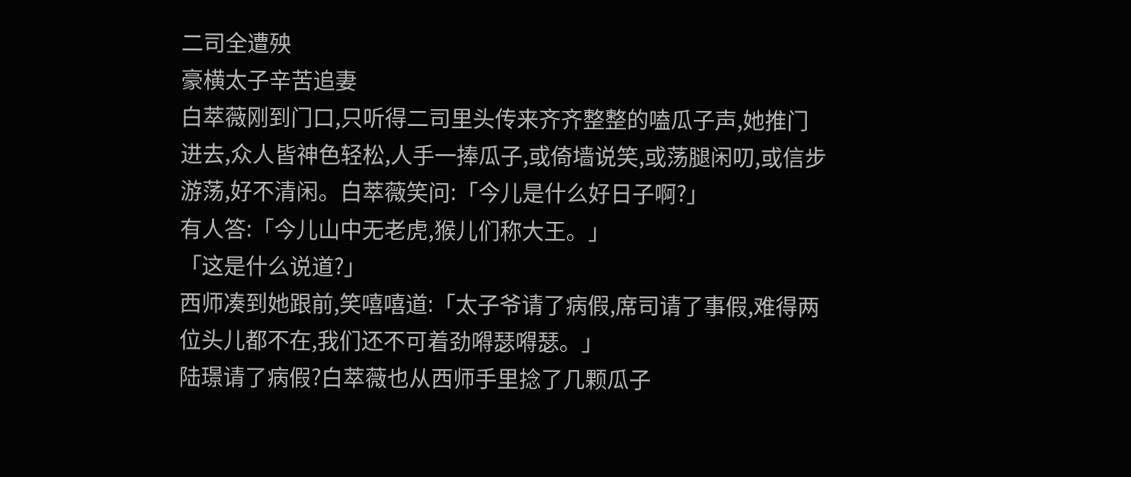二司全遭殃
豪横太子辛苦追妻
白萃薇刚到门口,只听得二司里头传来齐齐整整的嗑瓜子声,她推门进去,众人皆神色轻松,人手一捧瓜子,或倚墙说笑,或荡腿闲叨,或信步游荡,好不清闲。白萃薇笑问:「今儿是什么好日子啊?」
有人答:「今儿山中无老虎,猴儿们称大王。」
「这是什么说道?」
西师凑到她跟前,笑嘻嘻道:「太子爷请了病假,席司请了事假,难得两位头儿都不在,我们还不可着劲嘚瑟嘚瑟。」
陆璟请了病假?白萃薇也从西师手里捻了几颗瓜子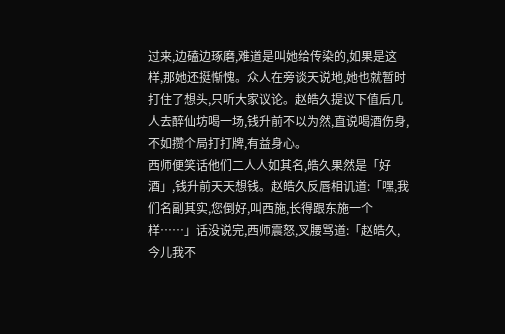过来,边磕边琢磨,难道是叫她给传染的,如果是这样,那她还挺惭愧。众人在旁谈天说地,她也就暂时打住了想头,只听大家议论。赵皓久提议下值后几人去醉仙坊喝一场,钱升前不以为然,直说喝酒伤身,不如攒个局打打牌,有益身心。
西师便笑话他们二人人如其名,皓久果然是「好酒」,钱升前天天想钱。赵皓久反唇相讥道:「嘿,我们名副其实,您倒好,叫西施,长得跟东施一个样……」话没说完,西师震怒,叉腰骂道:「赵皓久,今儿我不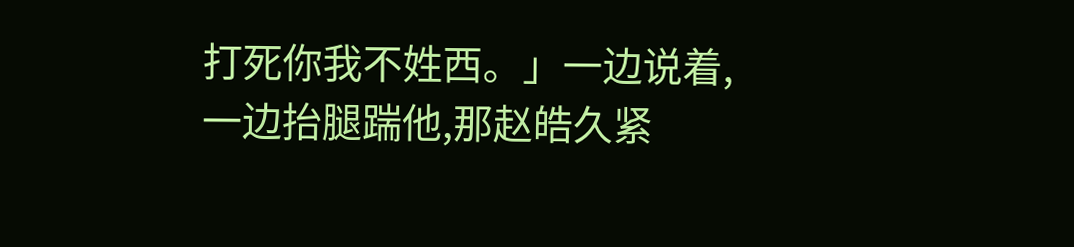打死你我不姓西。」一边说着,一边抬腿踹他,那赵皓久紧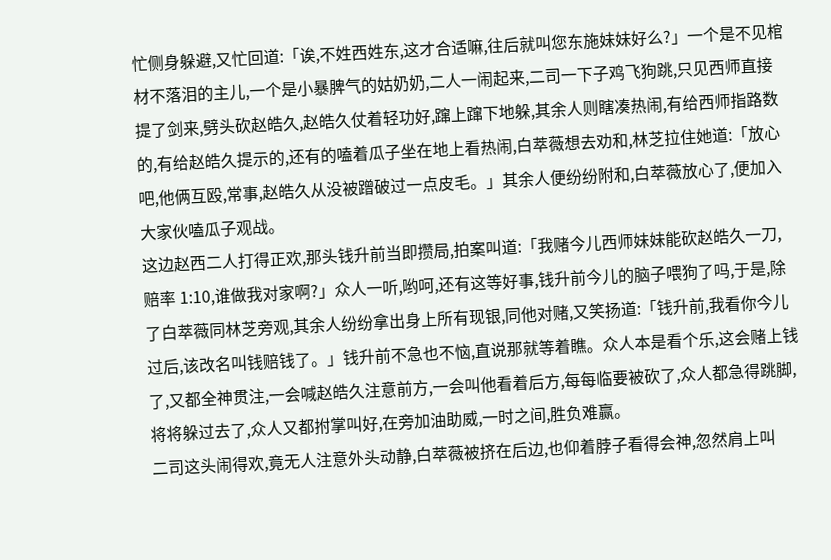忙侧身躲避,又忙回道:「诶,不姓西姓东,这才合适嘛,往后就叫您东施妹妹好么?」一个是不见棺材不落泪的主儿,一个是小暴脾气的姑奶奶,二人一闹起来,二司一下子鸡飞狗跳,只见西师直接提了剑来,劈头砍赵皓久,赵皓久仗着轻功好,蹿上蹿下地躲,其余人则瞎凑热闹,有给西师指路数的,有给赵皓久提示的,还有的嗑着瓜子坐在地上看热闹,白萃薇想去劝和,林芝拉住她道:「放心吧,他俩互殴,常事,赵皓久从没被蹭破过一点皮毛。」其余人便纷纷附和,白萃薇放心了,便加入大家伙嗑瓜子观战。
这边赵西二人打得正欢,那头钱升前当即攒局,拍案叫道:「我赌今儿西师妹妹能砍赵皓久一刀,赔率 1:10,谁做我对家啊?」众人一听,哟呵,还有这等好事,钱升前今儿的脑子喂狗了吗,于是,除了白萃薇同林芝旁观,其余人纷纷拿出身上所有现银,同他对赌,又笑扬道:「钱升前,我看你今儿过后,该改名叫钱赔钱了。」钱升前不急也不恼,直说那就等着瞧。众人本是看个乐,这会赌上钱了,又都全神贯注,一会喊赵皓久注意前方,一会叫他看着后方,每每临要被砍了,众人都急得跳脚,将将躲过去了,众人又都拊掌叫好,在旁加油助威,一时之间,胜负难赢。
二司这头闹得欢,竟无人注意外头动静,白萃薇被挤在后边,也仰着脖子看得会神,忽然肩上叫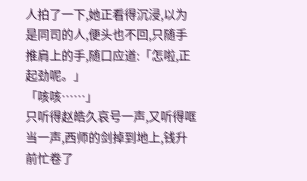人拍了一下,她正看得沉浸,以为是同司的人,便头也不回,只随手推肩上的手,随口应道:「怎啦,正起劲呢。」
「咳咳……」
只听得赵皓久哀号一声,又听得哐当一声,西师的剑掉到地上,钱升前忙卷了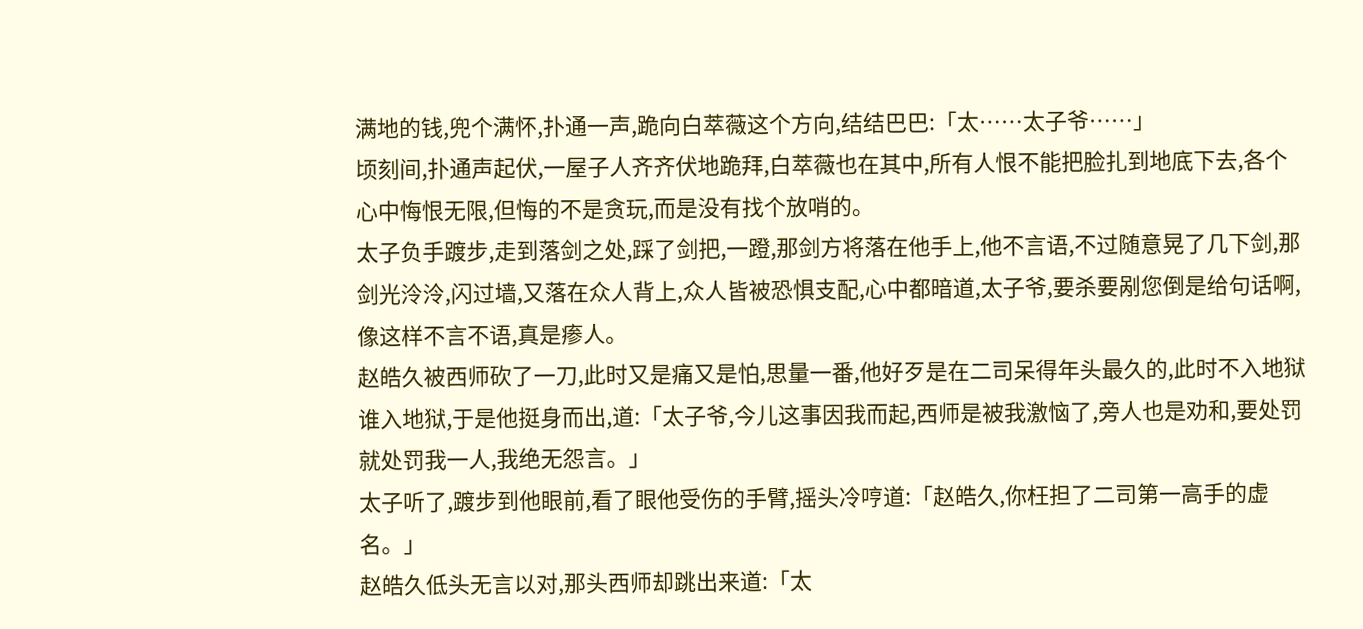满地的钱,兜个满怀,扑通一声,跪向白萃薇这个方向,结结巴巴:「太……太子爷……」
顷刻间,扑通声起伏,一屋子人齐齐伏地跪拜,白萃薇也在其中,所有人恨不能把脸扎到地底下去,各个心中悔恨无限,但悔的不是贪玩,而是没有找个放哨的。
太子负手踱步,走到落剑之处,踩了剑把,一蹬,那剑方将落在他手上,他不言语,不过随意晃了几下剑,那剑光泠泠,闪过墙,又落在众人背上,众人皆被恐惧支配,心中都暗道,太子爷,要杀要剐您倒是给句话啊,像这样不言不语,真是瘆人。
赵皓久被西师砍了一刀,此时又是痛又是怕,思量一番,他好歹是在二司呆得年头最久的,此时不入地狱谁入地狱,于是他挺身而出,道:「太子爷,今儿这事因我而起,西师是被我激恼了,旁人也是劝和,要处罚就处罚我一人,我绝无怨言。」
太子听了,踱步到他眼前,看了眼他受伤的手臂,摇头冷哼道:「赵皓久,你枉担了二司第一高手的虚名。」
赵皓久低头无言以对,那头西师却跳出来道:「太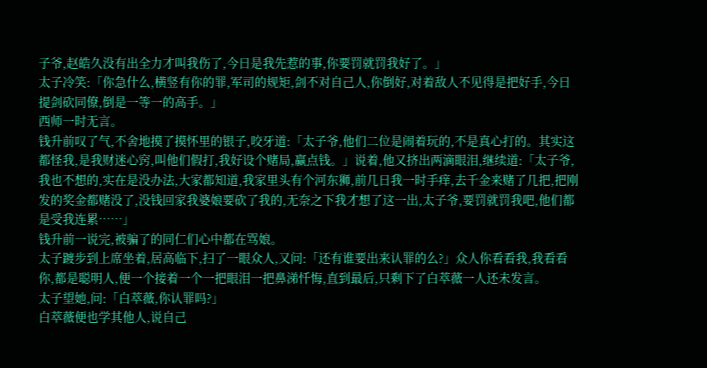子爷,赵皓久没有出全力才叫我伤了,今日是我先惹的事,你要罚就罚我好了。」
太子冷笑:「你急什么,横竖有你的罪,军司的规矩,剑不对自己人,你倒好,对着敌人不见得是把好手,今日提剑砍同僚,倒是一等一的高手。」
西师一时无言。
钱升前叹了气,不舍地摸了摸怀里的银子,咬牙道:「太子爷,他们二位是闹着玩的,不是真心打的。其实这都怪我,是我财迷心窍,叫他们假打,我好设个赌局,赢点钱。」说着,他又挤出两滴眼泪,继续道:「太子爷,我也不想的,实在是没办法,大家都知道,我家里头有个河东狮,前几日我一时手痒,去千金来赌了几把,把刚发的奖金都赌没了,没钱回家我婆娘要砍了我的,无奈之下我才想了这一出,太子爷,要罚就罚我吧,他们都是受我连累……」
钱升前一说完,被骗了的同仁们心中都在骂娘。
太子踱步到上席坐着,居高临下,扫了一眼众人,又问:「还有谁要出来认罪的么?」众人你看看我,我看看你,都是聪明人,便一个接着一个一把眼泪一把鼻涕忏悔,直到最后,只剩下了白萃薇一人还未发言。
太子望她,问:「白萃薇,你认罪吗?」
白萃薇便也学其他人,说自己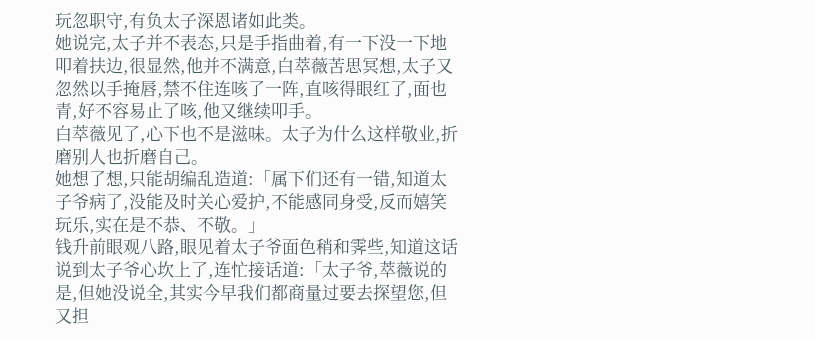玩忽职守,有负太子深恩诸如此类。
她说完,太子并不表态,只是手指曲着,有一下没一下地叩着扶边,很显然,他并不满意,白萃薇苦思冥想,太子又忽然以手掩唇,禁不住连咳了一阵,直咳得眼红了,面也青,好不容易止了咳,他又继续叩手。
白萃薇见了,心下也不是滋味。太子为什么这样敬业,折磨别人也折磨自己。
她想了想,只能胡编乱造道:「属下们还有一错,知道太子爷病了,没能及时关心爱护,不能感同身受,反而嬉笑玩乐,实在是不恭、不敬。」
钱升前眼观八路,眼见着太子爷面色稍和霁些,知道这话说到太子爷心坎上了,连忙接话道:「太子爷,萃薇说的是,但她没说全,其实今早我们都商量过要去探望您,但又担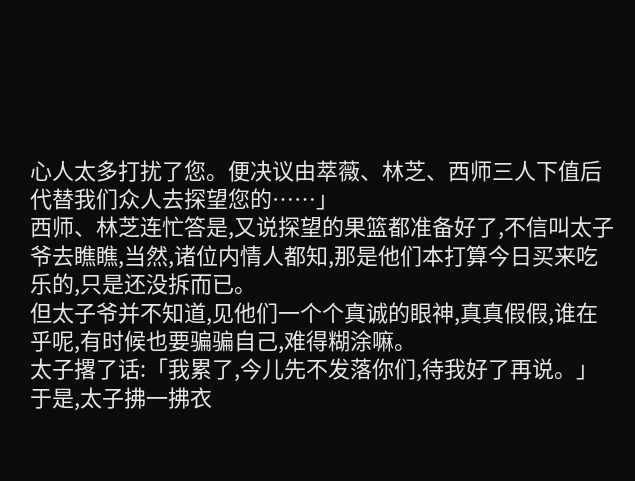心人太多打扰了您。便决议由萃薇、林芝、西师三人下值后代替我们众人去探望您的……」
西师、林芝连忙答是,又说探望的果篮都准备好了,不信叫太子爷去瞧瞧,当然,诸位内情人都知,那是他们本打算今日买来吃乐的,只是还没拆而已。
但太子爷并不知道,见他们一个个真诚的眼神,真真假假,谁在乎呢,有时候也要骗骗自己,难得糊涂嘛。
太子撂了话:「我累了,今儿先不发落你们,待我好了再说。」
于是,太子拂一拂衣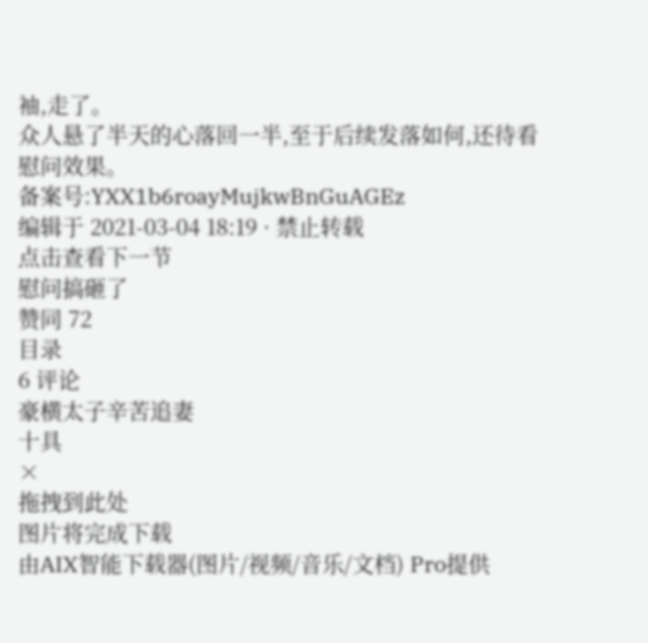袖,走了。
众人悬了半天的心落回一半,至于后续发落如何,还待看慰问效果。
备案号:YXX1b6roayMujkwBnGuAGEz
编辑于 2021-03-04 18:19 · 禁止转载
点击查看下一节
慰问搞砸了
赞同 72
目录
6 评论
豪横太子辛苦追妻
十具
×
拖拽到此处
图片将完成下载
由AIX智能下载器(图片/视频/音乐/文档) Pro提供